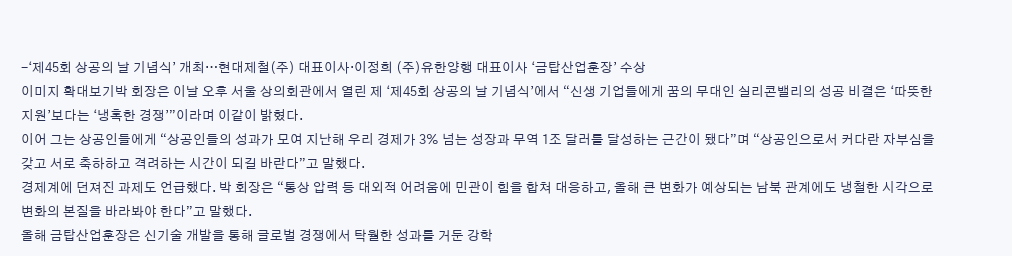-‘제45회 상공의 날 기념식’ 개최…현대제철(주) 대표이사‧이정희 (주)유한양행 대표이사 ‘금탑산업훈장’ 수상
이미지 확대보기박 회장은 이날 오후 서울 상의회관에서 열린 제 ‘제45회 상공의 날 기념식’에서 “신생 기업들에게 꿈의 무대인 실리콘밸리의 성공 비결은 ‘따뜻한 지원’보다는 ‘냉혹한 경쟁’”이라며 이같이 밝혔다.
이어 그는 상공인들에게 “상공인들의 성과가 모여 지난해 우리 경제가 3% 넘는 성장과 무역 1조 달러를 달성하는 근간이 됐다”며 “상공인으로서 커다란 자부심을 갖고 서로 축하하고 격려하는 시간이 되길 바란다”고 말했다.
경제계에 던져진 과제도 언급했다. 박 회장은 “통상 압력 등 대외적 어려움에 민관이 힘을 합쳐 대응하고, 올해 큰 변화가 예상되는 남북 관계에도 냉철한 시각으로 변화의 본질을 바라봐야 한다”고 말했다.
올해 금탑산업훈장은 신기술 개발을 통해 글로벌 경쟁에서 탁월한 성과를 거둔 강학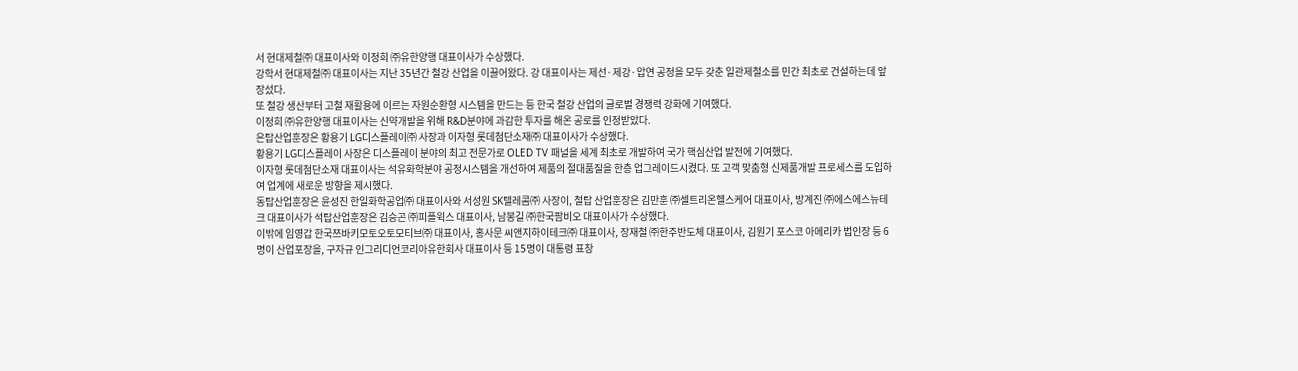서 현대제철㈜ 대표이사와 이정희 ㈜유한양행 대표이사가 수상했다.
강학서 현대제철㈜ 대표이사는 지난 35년간 철강 산업을 이끌어왔다. 강 대표이사는 제선·제강·압연 공정을 모두 갖춘 일관제철소를 민간 최초로 건설하는데 앞장섰다.
또 철강 생산부터 고철 재활용에 이르는 자원순환형 시스템을 만드는 등 한국 철강 산업의 글로벌 경쟁력 강화에 기여했다.
이정희 ㈜유한양행 대표이사는 신약개발을 위해 R&D분야에 과감한 투자를 해온 공로를 인정받았다.
은탑산업훈장은 황용기 LG디스플레이㈜ 사장과 이자형 롯데첨단소재㈜ 대표이사가 수상했다.
황용기 LG디스플레이 사장은 디스플레이 분야의 최고 전문가로 OLED TV 패널을 세계 최초로 개발하여 국가 핵심산업 발전에 기여했다.
이자형 롯데첨단소재 대표이사는 석유화학분야 공정시스템을 개선하여 제품의 절대품질을 한층 업그레이드시켰다. 또 고객 맞춤형 신제품개발 프로세스를 도입하여 업계에 새로운 방향을 제시했다.
동탑산업훈장은 윤성진 한일화학공업㈜ 대표이사와 서성원 SK텔레콤㈜ 사장이, 철탑 산업훈장은 김만훈 ㈜셀트리온헬스케어 대표이사, 방계진 ㈜에스에스뉴테크 대표이사가 석탑산업훈장은 김승곤 ㈜피플윅스 대표이사, 남봉길 ㈜한국팜비오 대표이사가 수상했다.
이밖에 임영갑 한국쯔바키모토오토모티브㈜ 대표이사, 홍사문 씨앤지하이테크㈜ 대표이사, 장재철 ㈜한주반도체 대표이사, 김원기 포스코 아메리카 법인장 등 6명이 산업포장을, 구자규 인그리디언코리아유한회사 대표이사 등 15명이 대통령 표창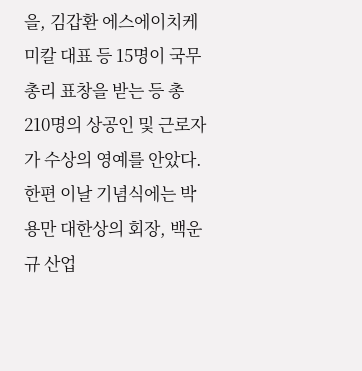을, 김갑환 에스에이치케미칼 대표 등 15명이 국무총리 표창을 받는 등 총 210명의 상공인 및 근로자가 수상의 영예를 안았다.
한편 이날 기념식에는 박용만 대한상의 회장, 백운규 산업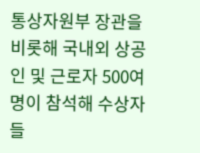통상자원부 장관을 비롯해 국내외 상공인 및 근로자 500여 명이 참석해 수상자들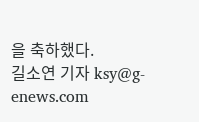을 축하했다.
길소연 기자 ksy@g-enews.com